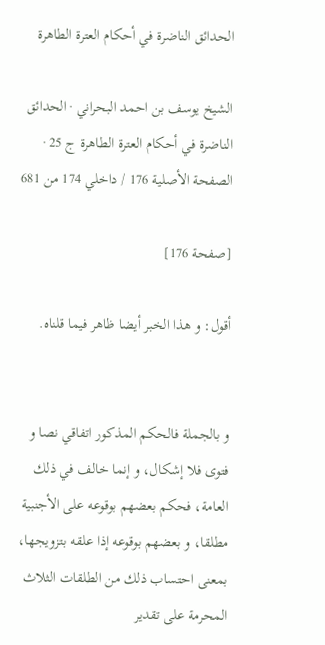الحدائق الناضرة في أحكام العترة الطاهرة

الشيخ يوسف بن احمد البحراني · الحدائق الناضرة في أحكام العترة الطاهرة ج 25 · الصفحة الأصلية 176 / داخلي 174 من 681

[صفحة 176]

أقول: و هذا الخبر أيضا ظاهر فيما قلناه.


و بالجملة فالحكم المذكور اتفاقي نصا و فتوى فلا إشكال، و إنما خالف في ذلك العامة، فحكم بعضهم بوقوعه على الأجنبية مطلقا، و بعضهم بوقوعه إذا علقه بتزويجها، بمعنى احتساب ذلك من الطلقات الثلاث المحرمة على تقدير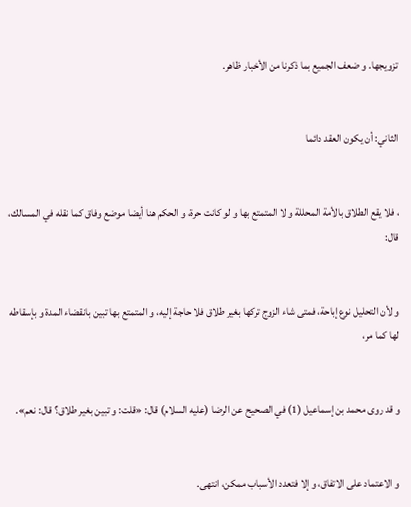تزويجها. و ضعف الجميع بما ذكرنا من الأخبار ظاهر.


الثاني: أن يكون العقد دائما


، فلا يقع الطلاق بالأمة المحللة و لا المتمتع بها و لو كانت حرة، و الحكم هنا أيضا موضع وفاق كما نقله في المسالك، قال:


و لأن التحليل نوع إباحة، فمتى شاء الزوج تركها بغير طلاق فلا حاجة إليه، و المتمتع بها تبين بانقضاء المدة و بإسقاطه لها كما مر،


و قد روى محمد بن إسماعيل (1) في الصحيح عن الرضا (عليه السلام) قال: «قلت: و تبين بغير طلاق؟ قال: نعم».


و الاعتماد على الاتفاق، و إلا فتعدد الأسباب ممكن، انتهى.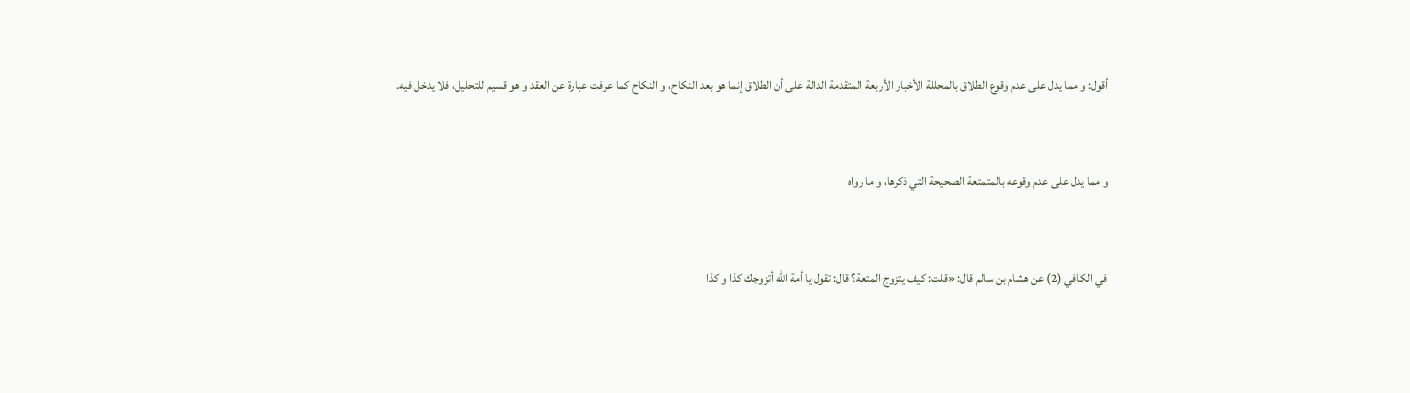أقول: و مما يدل على عدم وقوع الطلاق بالمحللة الأخبار الأربعة المتقدمة الدالة على أن الطلاق إنما هو بعد النكاح، و النكاح كما عرفت عبارة عن العقد و هو قسيم للتحليل، فلا يدخل فيه.


و مما يدل على عدم وقوعه بالمتمتعة الصحيحة التي ذكرها، و ما رواه


في الكافي (2) عن هشام بن سالم قال: «قلت: كيف يتزوج المتعة؟ قال: تقول يا أمة الله أتزوجك كذا و كذا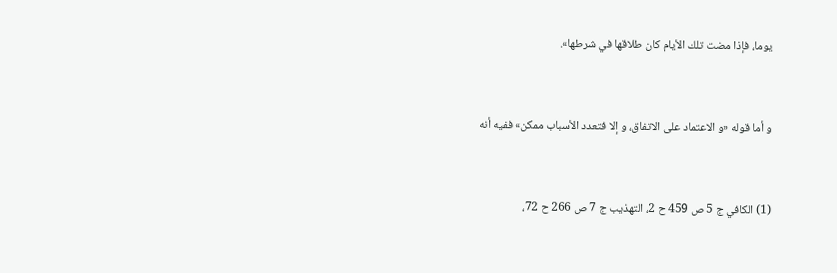يوما، فإذا مضت تلك الأيام كان طلاقها في شرطها».


و أما قوله «و الاعتماد على الاتفاق، و إلا فتعدد الأسباب ممكن» ففيه أنه


(1) الكافي ج 5 ص 459 ح 2، التهذيب ج 7 ص 266 ح 72،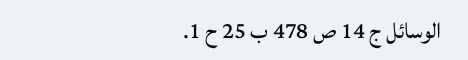الوسائل ج 14 ص 478 ب 25 ح 1.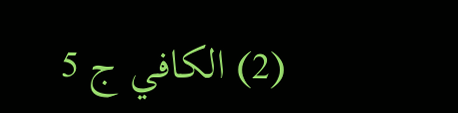(2) الكافي ج 5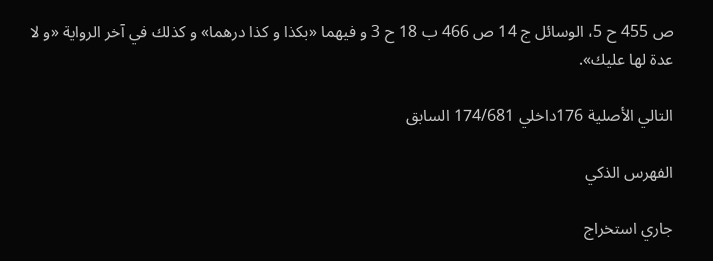ص 455 ح 5، الوسائل ج 14 ص 466 ب 18 ح 3 و فيهما «بكذا و كذا درهما» و كذلك في آخر الرواية «و لا عدة لها عليك».

التالي الأصلية 176داخلي 174/681 السابق

الفهرس الذكي

جاري استخراج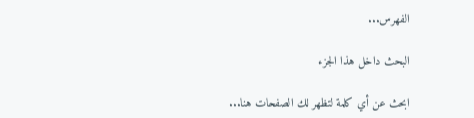الفهرس...

البحث داخل هذا الجزء

ابحث عن أي كلمة لتظهر لك الصفحات هنا...